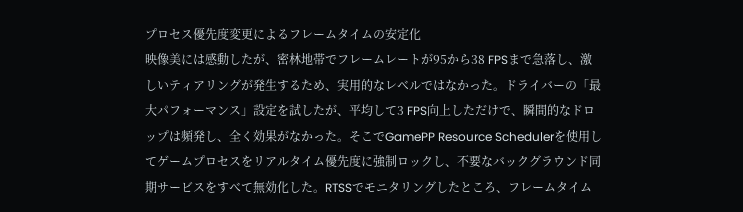プロセス優先度変更によるフレームタイムの安定化
映像美には感動したが、密林地帯でフレームレートが95から38 FPSまで急落し、激しいティアリングが発生するため、実用的なレベルではなかった。ドライバーの「最大パフォーマンス」設定を試したが、平均して3 FPS向上しただけで、瞬間的なドロップは頻発し、全く効果がなかった。そこでGamePP Resource Schedulerを使用してゲームプロセスをリアルタイム優先度に強制ロックし、不要なバックグラウンド同期サービスをすべて無効化した。RTSSでモニタリングしたところ、フレームタイム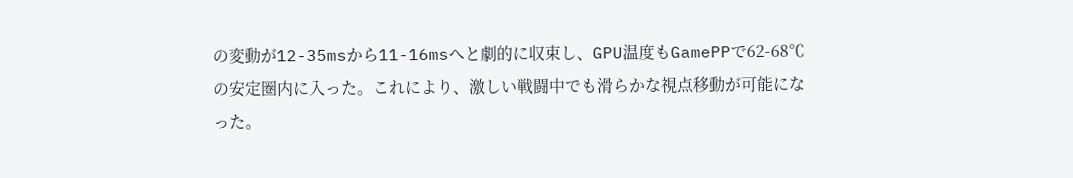の変動が12-35msから11-16msへと劇的に収束し、GPU温度もGamePPで62-68℃の安定圏内に入った。これにより、激しい戦闘中でも滑らかな視点移動が可能になった。